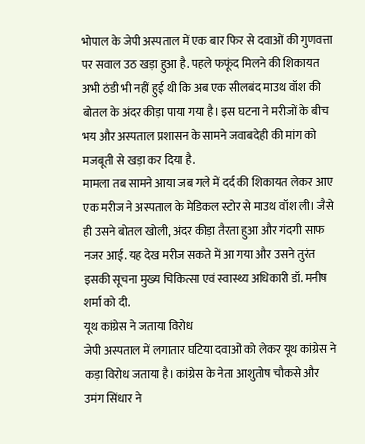भोपाल के जेपी अस्पताल में एक बार फिर से दवाओं की गुणवत्ता पर सवाल उठ खड़ा हुआ है. पहले फफूंद मिलने की शिकायत अभी ठंडी भी नहीं हुई थी कि अब एक सीलबंद माउथ वॉश की बोतल के अंदर कीड़ा पाया गया है। इस घटना ने मरीजों के बीच भय और अस्पताल प्रशासन के सामने जवाबदेही की मांग को मजबूती से खड़ा कर दिया है.
मामला तब सामने आया जब गले में दर्द की शिकायत लेकर आए एक मरीज ने अस्पताल के मेडिकल स्टोर से माउथ वॉश ली। जैसे ही उसने बोतल खोली, अंदर कीड़ा तैरता हुआ और गंदगी साफ नजर आई. यह देख मरीज सकते में आ गया और उसने तुरंत इसकी सूचना मुख्य चिकित्सा एवं स्वास्थ्य अधिकारी डॉ. मनीष शर्मा को दी.
यूथ कांग्रेस ने जताया विरोध
जेपी अस्पताल में लगातार घटिया दवाओं को लेकर यूथ कांग्रेस ने कड़ा विरोध जताया है। कांग्रेस के नेता आशुतोष चौकसे और उमंग सिंधार ने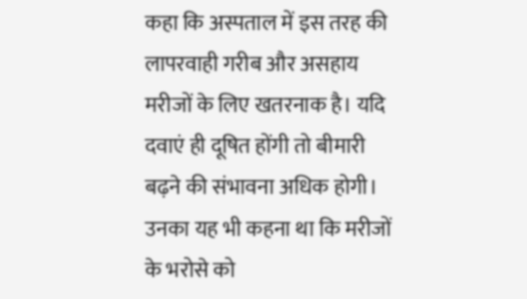कहा कि अस्पताल में इस तरह की लापरवाही गरीब और असहाय मरीजों के लिए खतरनाक है। यदि दवाएं ही दूषित होंगी तो बीमारी बढ़ने की संभावना अधिक होगी। उनका यह भी कहना था कि मरीजों के भरोसे को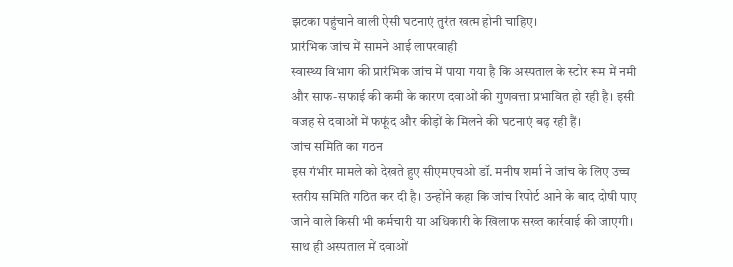झटका पहुंचाने वाली ऐसी घटनाएं तुरंत खत्म होनी चाहिए।
प्रारंभिक जांच में सामने आई लापरवाही
स्वास्थ्य विभाग की प्रारंभिक जांच में पाया गया है कि अस्पताल के स्टोर रूम में नमी और साफ-सफाई की कमी के कारण दवाओं की गुणवत्ता प्रभावित हो रही है। इसी वजह से दवाओं में फफूंद और कीड़ों के मिलने की घटनाएं बढ़ रही हैं।
जांच समिति का गठन
इस गंभीर मामले को देखते हुए सीएमएचओ डॉ. मनीष शर्मा ने जांच के लिए उच्च स्तरीय समिति गठित कर दी है। उन्होंने कहा कि जांच रिपोर्ट आने के बाद दोषी पाए जाने वाले किसी भी कर्मचारी या अधिकारी के खिलाफ सख्त कार्रवाई की जाएगी। साथ ही अस्पताल में दवाओं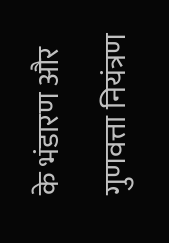के भंडारण और गुणवत्ता नियंत्रण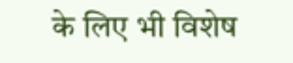के लिए भी विशेष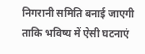निगरानी समिति बनाई जाएगी ताकि भविष्य में ऐसी घटनाएं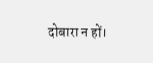दोबारा न हों।